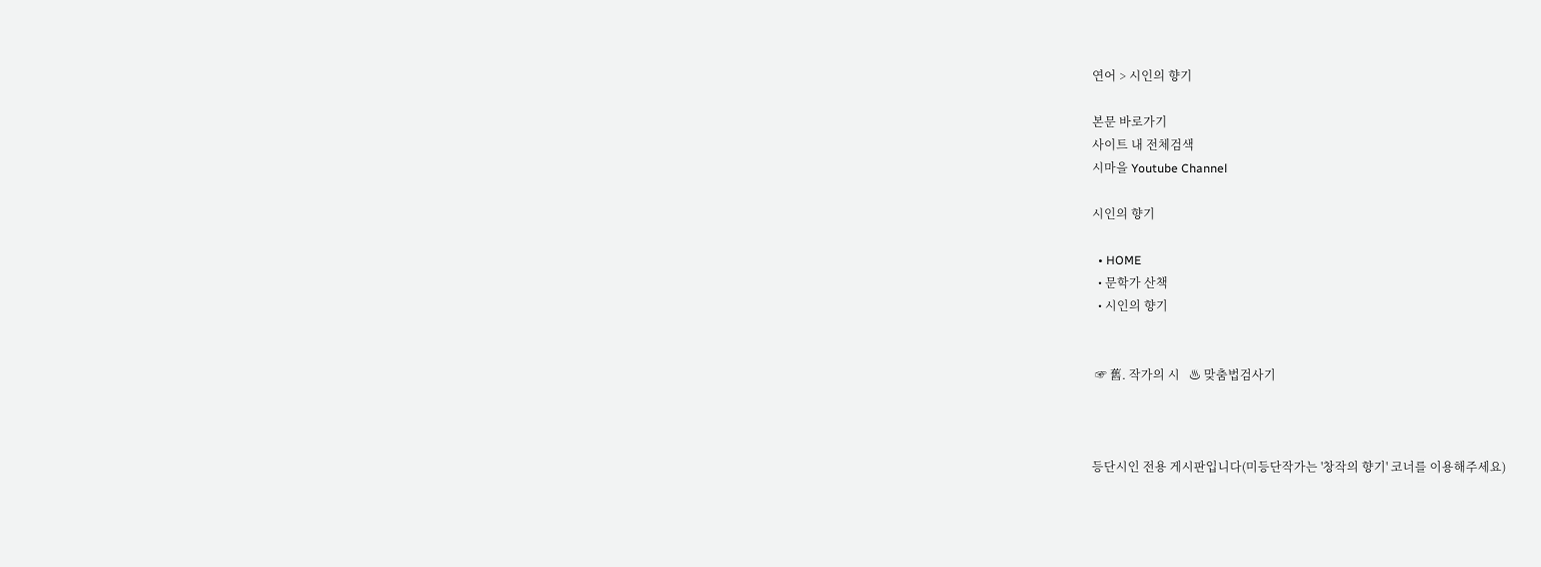연어 > 시인의 향기

본문 바로가기
사이트 내 전체검색
시마을 Youtube Channel

시인의 향기

  • HOME
  • 문학가 산책
  • 시인의 향기


 ☞ 舊. 작가의 시   ♨ 맞춤법검사기



등단시인 전용 게시판입니다(미등단작가는 '창작의 향기' 코너를 이용해주세요)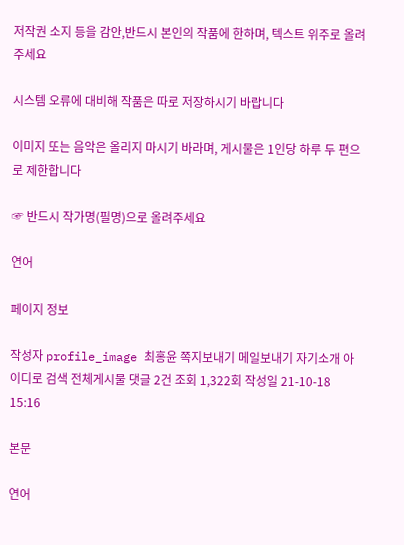저작권 소지 등을 감안,반드시 본인의 작품에 한하며, 텍스트 위주로 올려주세요

시스템 오류에 대비해 작품은 따로 저장하시기 바랍니다

이미지 또는 음악은 올리지 마시기 바라며, 게시물은 1인당 하루 두 편으로 제한합니다

☞ 반드시 작가명(필명)으로 올려주세요

연어

페이지 정보

작성자 profile_image 최홍윤 쪽지보내기 메일보내기 자기소개 아이디로 검색 전체게시물 댓글 2건 조회 1,322회 작성일 21-10-18 15:16

본문

연어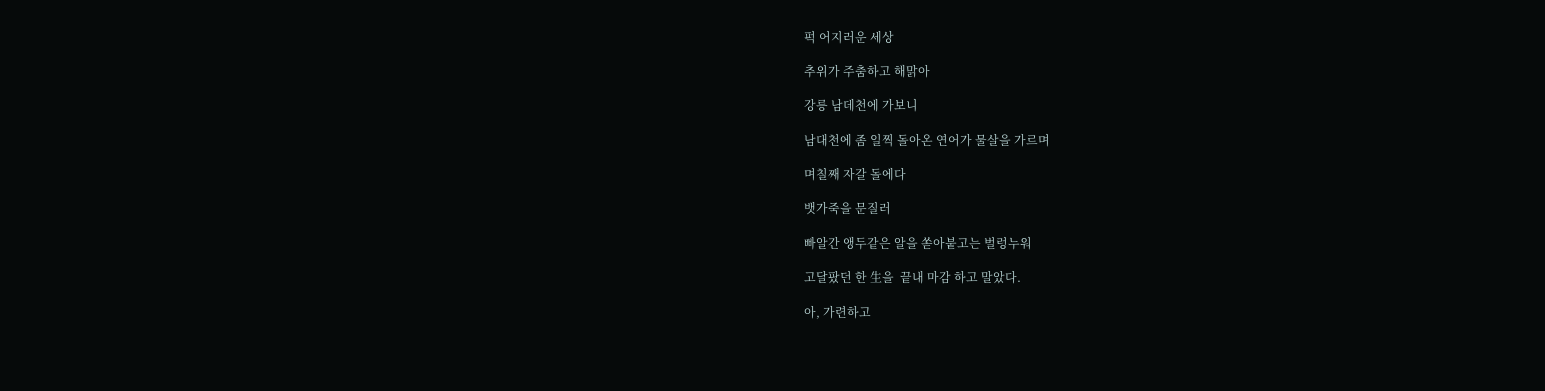퍽 어지러운 세상

추위가 주춤하고 해맑아

강릉 남데천에 가보니

남대천에 좀 일찍 돌아온 연어가 물살을 가르며

며칠째 자갈 돌에다

뱃가죽을 문질러

빠알간 앵두같은 알을 쏟아붙고는 벌렁누워

고달팠던 한 生을  끝내 마감 하고 말았다.

아, 가련하고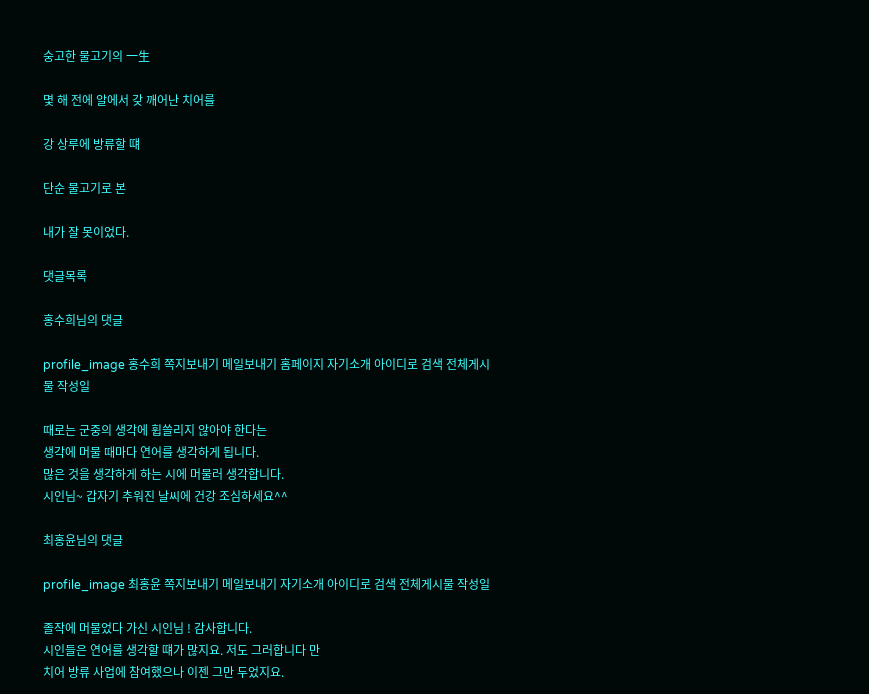숭고한 물고기의 一生

몇 해 전에 알에서 갖 깨어난 치어를

강 상루에 방류할 떄

단순 물고기로 본

내가 잘 못이었다.

댓글목록

홍수희님의 댓글

profile_image 홍수희 쪽지보내기 메일보내기 홈페이지 자기소개 아이디로 검색 전체게시물 작성일

때로는 군중의 생각에 휩쓸리지 않아야 한다는
생각에 머물 때마다 연어를 생각하게 됩니다.
많은 것을 생각하게 하는 시에 머물러 생각합니다.
시인님~ 갑자기 추워진 날씨에 건강 조심하세요^^

최홍윤님의 댓글

profile_image 최홍윤 쪽지보내기 메일보내기 자기소개 아이디로 검색 전체게시물 작성일

졸작에 머물었다 가신 시인님 ! 감사합니다.
시인들은 연어를 생각할 떄가 많지요. 저도 그러합니다 만
치어 방류 사업에 참여했으나 이젠 그만 두었지요.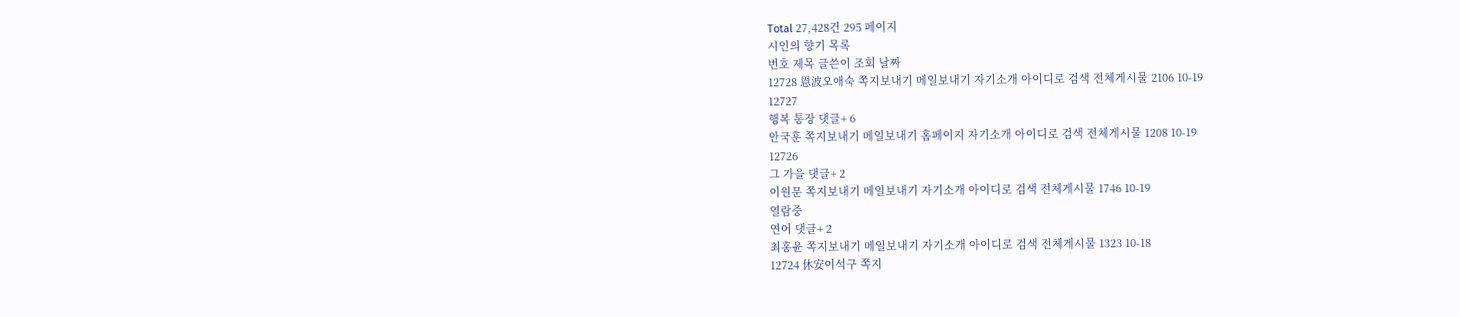Total 27,428건 295 페이지
시인의 향기 목록
번호 제목 글쓴이 조회 날짜
12728 恩波오애숙 쪽지보내기 메일보내기 자기소개 아이디로 검색 전체게시물 2106 10-19
12727
행복 통장 댓글+ 6
안국훈 쪽지보내기 메일보내기 홈페이지 자기소개 아이디로 검색 전체게시물 1208 10-19
12726
그 가을 댓글+ 2
이원문 쪽지보내기 메일보내기 자기소개 아이디로 검색 전체게시물 1746 10-19
열람중
연어 댓글+ 2
최홍윤 쪽지보내기 메일보내기 자기소개 아이디로 검색 전체게시물 1323 10-18
12724 休安이석구 쪽지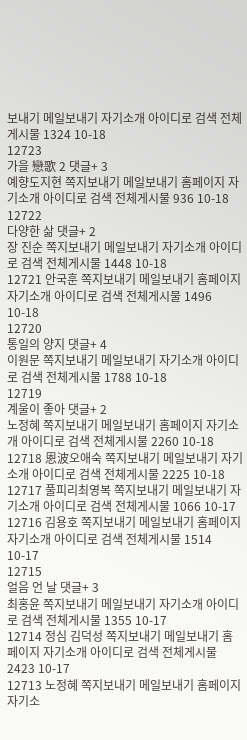보내기 메일보내기 자기소개 아이디로 검색 전체게시물 1324 10-18
12723
가을 戀歌 2 댓글+ 3
예향도지현 쪽지보내기 메일보내기 홈페이지 자기소개 아이디로 검색 전체게시물 936 10-18
12722
다양한 삶 댓글+ 2
장 진순 쪽지보내기 메일보내기 자기소개 아이디로 검색 전체게시물 1448 10-18
12721 안국훈 쪽지보내기 메일보내기 홈페이지 자기소개 아이디로 검색 전체게시물 1496 10-18
12720
통일의 양지 댓글+ 4
이원문 쪽지보내기 메일보내기 자기소개 아이디로 검색 전체게시물 1788 10-18
12719
계울이 좋아 댓글+ 2
노정혜 쪽지보내기 메일보내기 홈페이지 자기소개 아이디로 검색 전체게시물 2260 10-18
12718 恩波오애숙 쪽지보내기 메일보내기 자기소개 아이디로 검색 전체게시물 2225 10-18
12717 풀피리최영복 쪽지보내기 메일보내기 자기소개 아이디로 검색 전체게시물 1066 10-17
12716 김용호 쪽지보내기 메일보내기 홈페이지 자기소개 아이디로 검색 전체게시물 1514 10-17
12715
얼음 언 날 댓글+ 3
최홍윤 쪽지보내기 메일보내기 자기소개 아이디로 검색 전체게시물 1355 10-17
12714 정심 김덕성 쪽지보내기 메일보내기 홈페이지 자기소개 아이디로 검색 전체게시물 2423 10-17
12713 노정혜 쪽지보내기 메일보내기 홈페이지 자기소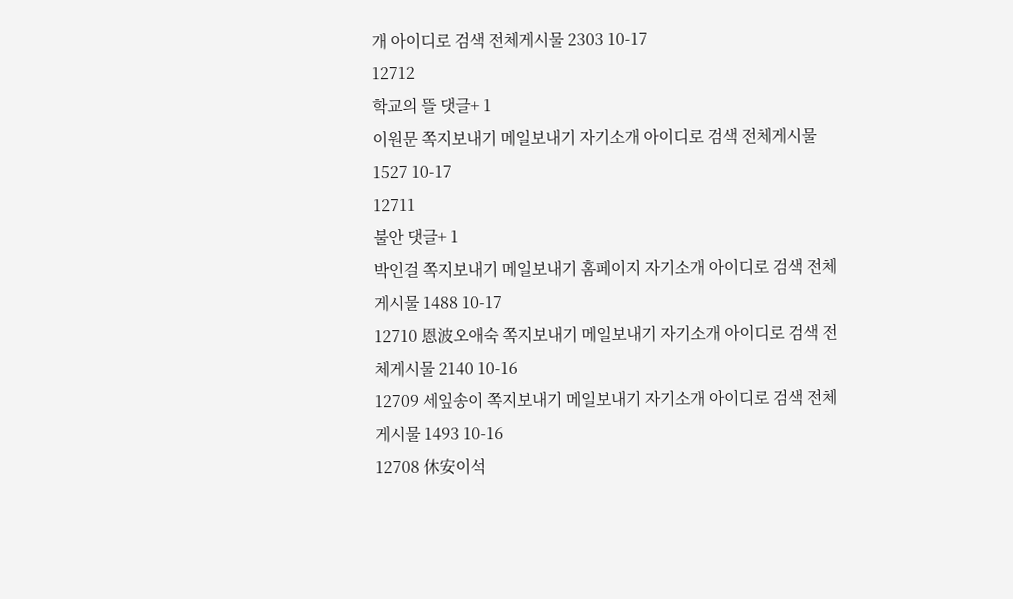개 아이디로 검색 전체게시물 2303 10-17
12712
학교의 뜰 댓글+ 1
이원문 쪽지보내기 메일보내기 자기소개 아이디로 검색 전체게시물 1527 10-17
12711
불안 댓글+ 1
박인걸 쪽지보내기 메일보내기 홈페이지 자기소개 아이디로 검색 전체게시물 1488 10-17
12710 恩波오애숙 쪽지보내기 메일보내기 자기소개 아이디로 검색 전체게시물 2140 10-16
12709 세잎송이 쪽지보내기 메일보내기 자기소개 아이디로 검색 전체게시물 1493 10-16
12708 休安이석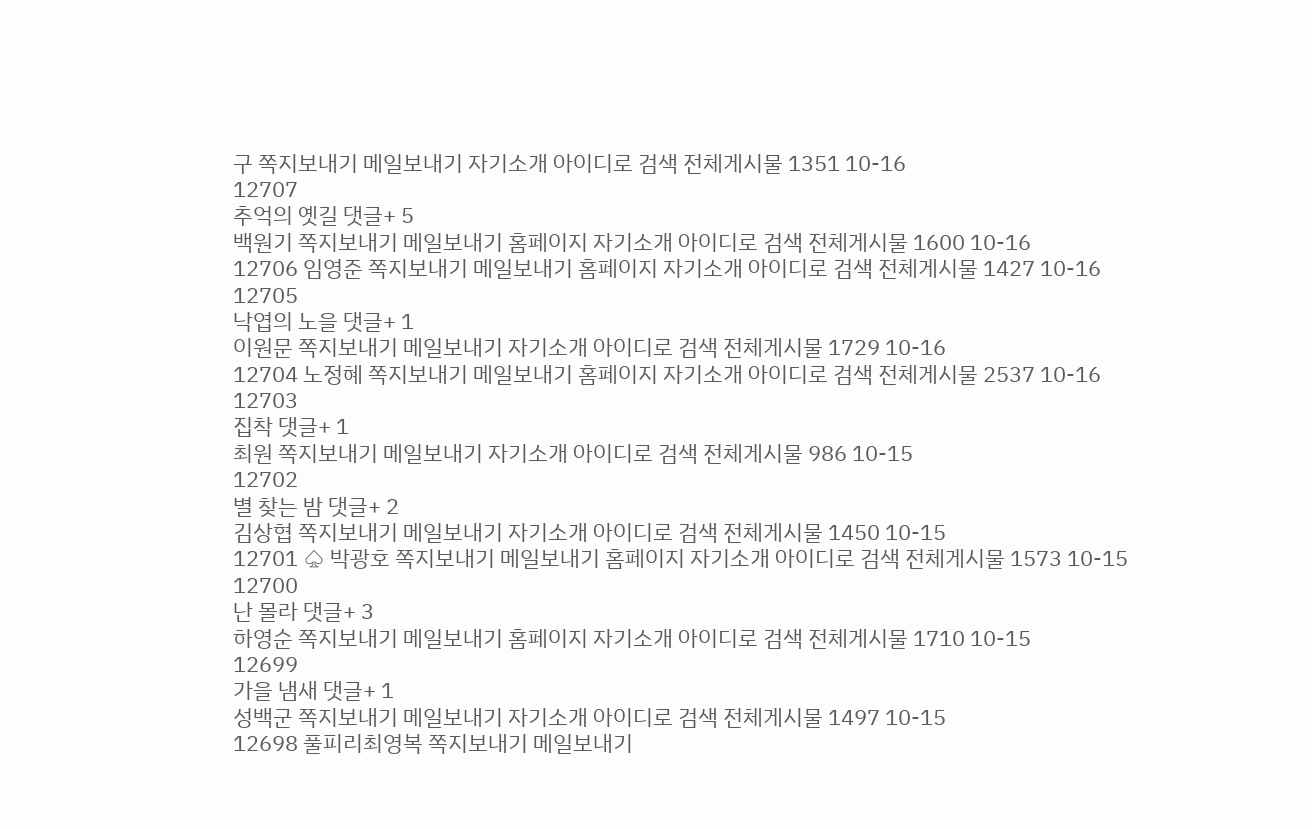구 쪽지보내기 메일보내기 자기소개 아이디로 검색 전체게시물 1351 10-16
12707
추억의 옛길 댓글+ 5
백원기 쪽지보내기 메일보내기 홈페이지 자기소개 아이디로 검색 전체게시물 1600 10-16
12706 임영준 쪽지보내기 메일보내기 홈페이지 자기소개 아이디로 검색 전체게시물 1427 10-16
12705
낙엽의 노을 댓글+ 1
이원문 쪽지보내기 메일보내기 자기소개 아이디로 검색 전체게시물 1729 10-16
12704 노정혜 쪽지보내기 메일보내기 홈페이지 자기소개 아이디로 검색 전체게시물 2537 10-16
12703
집착 댓글+ 1
최원 쪽지보내기 메일보내기 자기소개 아이디로 검색 전체게시물 986 10-15
12702
별 찾는 밤 댓글+ 2
김상협 쪽지보내기 메일보내기 자기소개 아이디로 검색 전체게시물 1450 10-15
12701 ♤ 박광호 쪽지보내기 메일보내기 홈페이지 자기소개 아이디로 검색 전체게시물 1573 10-15
12700
난 몰라 댓글+ 3
하영순 쪽지보내기 메일보내기 홈페이지 자기소개 아이디로 검색 전체게시물 1710 10-15
12699
가을 냄새 댓글+ 1
성백군 쪽지보내기 메일보내기 자기소개 아이디로 검색 전체게시물 1497 10-15
12698 풀피리최영복 쪽지보내기 메일보내기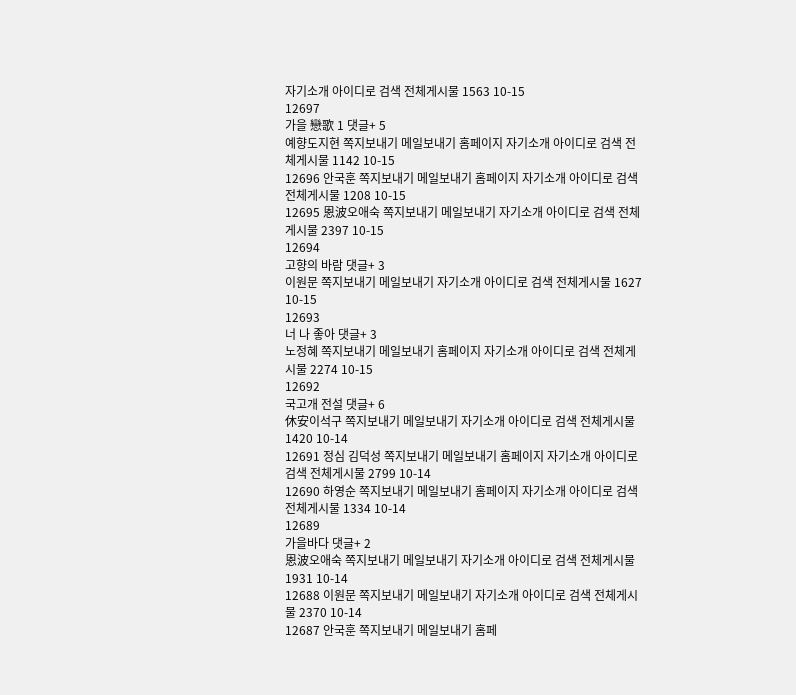자기소개 아이디로 검색 전체게시물 1563 10-15
12697
가을 戀歌 1 댓글+ 5
예향도지현 쪽지보내기 메일보내기 홈페이지 자기소개 아이디로 검색 전체게시물 1142 10-15
12696 안국훈 쪽지보내기 메일보내기 홈페이지 자기소개 아이디로 검색 전체게시물 1208 10-15
12695 恩波오애숙 쪽지보내기 메일보내기 자기소개 아이디로 검색 전체게시물 2397 10-15
12694
고향의 바람 댓글+ 3
이원문 쪽지보내기 메일보내기 자기소개 아이디로 검색 전체게시물 1627 10-15
12693
너 나 좋아 댓글+ 3
노정혜 쪽지보내기 메일보내기 홈페이지 자기소개 아이디로 검색 전체게시물 2274 10-15
12692
국고개 전설 댓글+ 6
休安이석구 쪽지보내기 메일보내기 자기소개 아이디로 검색 전체게시물 1420 10-14
12691 정심 김덕성 쪽지보내기 메일보내기 홈페이지 자기소개 아이디로 검색 전체게시물 2799 10-14
12690 하영순 쪽지보내기 메일보내기 홈페이지 자기소개 아이디로 검색 전체게시물 1334 10-14
12689
가을바다 댓글+ 2
恩波오애숙 쪽지보내기 메일보내기 자기소개 아이디로 검색 전체게시물 1931 10-14
12688 이원문 쪽지보내기 메일보내기 자기소개 아이디로 검색 전체게시물 2370 10-14
12687 안국훈 쪽지보내기 메일보내기 홈페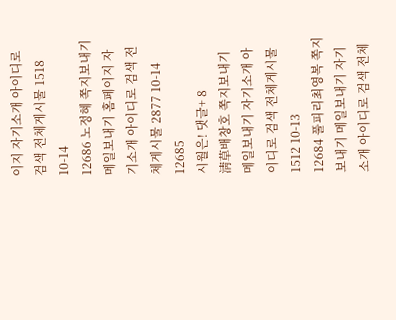이지 자기소개 아이디로 검색 전체게시물 1518 10-14
12686 노정혜 쪽지보내기 메일보내기 홈페이지 자기소개 아이디로 검색 전체게시물 2877 10-14
12685
시월은! 댓글+ 8
淸草배창호 쪽지보내기 메일보내기 자기소개 아이디로 검색 전체게시물 1512 10-13
12684 풀피리최영복 쪽지보내기 메일보내기 자기소개 아이디로 검색 전체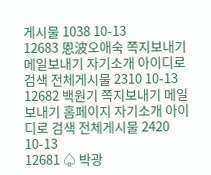게시물 1038 10-13
12683 恩波오애숙 쪽지보내기 메일보내기 자기소개 아이디로 검색 전체게시물 2310 10-13
12682 백원기 쪽지보내기 메일보내기 홈페이지 자기소개 아이디로 검색 전체게시물 2420 10-13
12681 ♤ 박광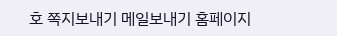호 쪽지보내기 메일보내기 홈페이지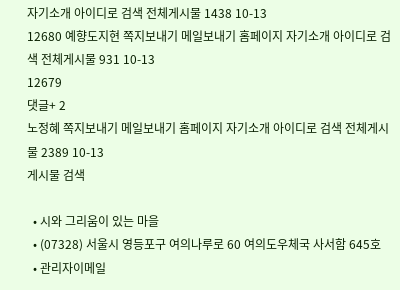자기소개 아이디로 검색 전체게시물 1438 10-13
12680 예향도지현 쪽지보내기 메일보내기 홈페이지 자기소개 아이디로 검색 전체게시물 931 10-13
12679
댓글+ 2
노정혜 쪽지보내기 메일보내기 홈페이지 자기소개 아이디로 검색 전체게시물 2389 10-13
게시물 검색

  • 시와 그리움이 있는 마을
  • (07328) 서울시 영등포구 여의나루로 60 여의도우체국 사서함 645호
  • 관리자이메일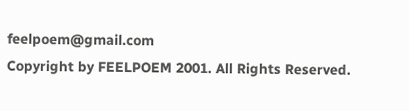feelpoem@gmail.com
Copyright by FEELPOEM 2001. All Rights Reserved.